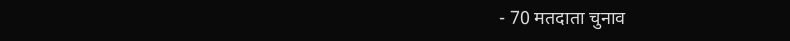- 70 मतदाता चुनाव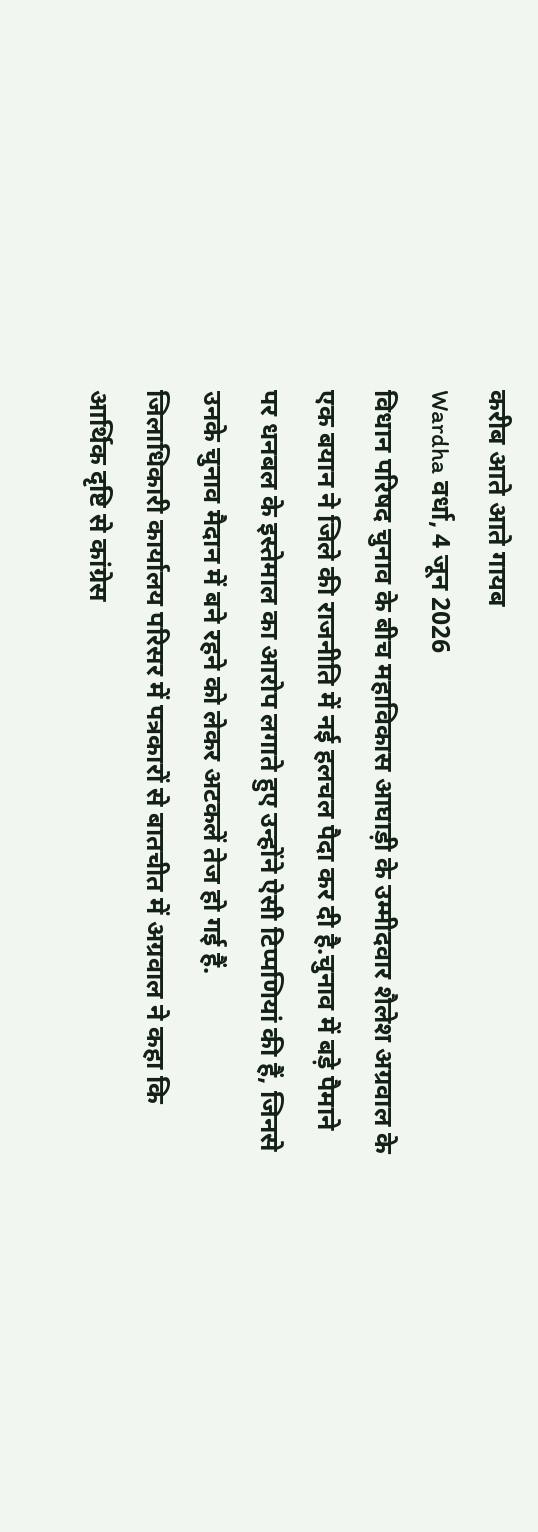करीब आते आते गायब
Wardha वर्धा, 4 जून 2026
विधान परिषद चुनाव के बीच महाविकास आघाड़ी के उम्मीदवार शैलेश अग्रवाल के एक बयान ने जिले की राजनीति में नई हलचल पैदा कर दी है.चुनाव में बड़े पैमाने पर धनबल के इस्तेमाल का आरोप लगाते हुए उन्होंने ऐसी टिप्पणियां की हैं, जिनसे उनके चुनाव मैदान में बने रहने को लेकर अटकलें तेज हो गई हैं.
जिलाधिकारी कार्यालय परिसर में पत्रकारों से बातचीत में अग्रवाल ने कहा कि आर्थिक दृष्टि से कांग्रेस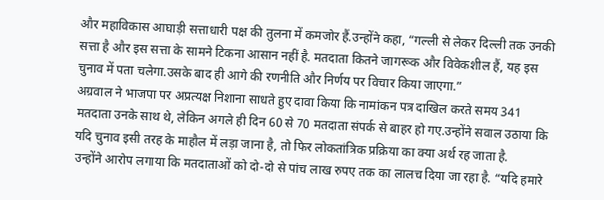और महाविकास आघाड़ी सत्ताधारी पक्ष की तुलना में कमजोर हैं.उन्होंने कहा, “गल्ली से लेकर दिल्ली तक उनकी सत्ता है और इस सत्ता के सामने टिकना आसान नहीं है. मतदाता कितने जागरूक और विवेकशील हैं, यह इस चुनाव में पता चलेगा.उसके बाद ही आगे की रणनीति और निर्णय पर विचार किया जाएगा.”
अग्रवाल ने भाजपा पर अप्रत्यक्ष निशाना साधते हुए दावा किया कि नामांकन पत्र दाखिल करते समय 341 मतदाता उनके साथ थे, लेकिन अगले ही दिन 60 से 70 मतदाता संपर्क से बाहर हो गए.उन्होंने सवाल उठाया कि यदि चुनाव इसी तरह के माहौल में लड़ा जाना है, तो फिर लोकतांत्रिक प्रक्रिया का क्या अर्थ रह जाता है.
उन्होंने आरोप लगाया कि मतदाताओं को दो-दो से पांच लाख रुपए तक का लालच दिया जा रहा है. “यदि हमारे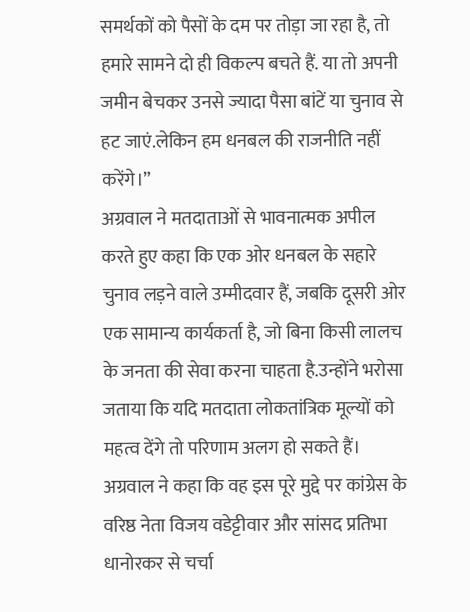समर्थकों को पैसों के दम पर तोड़ा जा रहा है, तो हमारे सामने दो ही विकल्प बचते हैं. या तो अपनी जमीन बेचकर उनसे ज्यादा पैसा बांटें या चुनाव से हट जाएं.लेकिन हम धनबल की राजनीति नहीं करेंगे।”
अग्रवाल ने मतदाताओं से भावनात्मक अपील करते हुए कहा कि एक ओर धनबल के सहारे चुनाव लड़ने वाले उम्मीदवार हैं, जबकि दूसरी ओर एक सामान्य कार्यकर्ता है, जो बिना किसी लालच के जनता की सेवा करना चाहता है.उन्होंने भरोसा जताया कि यदि मतदाता लोकतांत्रिक मूल्यों को महत्व देंगे तो परिणाम अलग हो सकते हैं।
अग्रवाल ने कहा कि वह इस पूरे मुद्दे पर कांग्रेस के वरिष्ठ नेता विजय वडेट्टीवार और सांसद प्रतिभा धानोरकर से चर्चा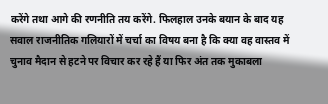करेंगे तथा आगे की रणनीति तय करेंगे. फिलहाल उनके बयान के बाद यह सवाल राजनीतिक गलियारों में चर्चा का विषय बना है कि क्या वह वास्तव में चुनाव मैदान से हटने पर विचार कर रहे हैं या फिर अंत तक मुकाबला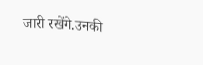जारी रखेंगे.उनकी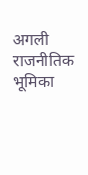अगली राजनीतिक भूमिका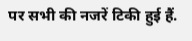पर सभी की नजरें टिकी हुई हैं.